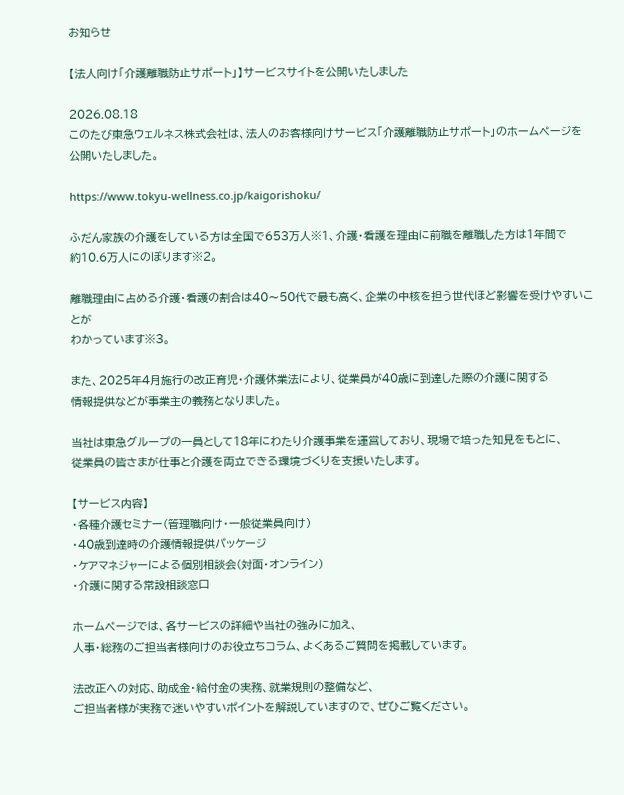お知らせ

【法人向け「介護離職防止サポート」】サービスサイトを公開いたしました

2026.08.18
このたび東急ウェルネス株式会社は、法人のお客様向けサービス「介護離職防止サポート」のホームページを
公開いたしました。

https://www.tokyu-wellness.co.jp/kaigorishoku/

ふだん家族の介護をしている方は全国で653万人※1、介護・看護を理由に前職を離職した方は1年間で
約10.6万人にのぼります※2。

離職理由に占める介護・看護の割合は40〜50代で最も高く、企業の中核を担う世代ほど影響を受けやすいことが
わかっています※3。

また、2025年4月施行の改正育児・介護休業法により、従業員が40歳に到達した際の介護に関する
情報提供などが事業主の義務となりました。

当社は東急グループの一員として18年にわたり介護事業を運営しており、現場で培った知見をもとに、
従業員の皆さまが仕事と介護を両立できる環境づくりを支援いたします。

【サービス内容】
・各種介護セミナー(管理職向け・一般従業員向け)
・40歳到達時の介護情報提供パッケージ
・ケアマネジャーによる個別相談会(対面・オンライン)
・介護に関する常設相談窓口

ホームページでは、各サービスの詳細や当社の強みに加え、
人事・総務のご担当者様向けのお役立ちコラム、よくあるご質問を掲載しています。

法改正への対応、助成金・給付金の実務、就業規則の整備など、
ご担当者様が実務で迷いやすいポイントを解説していますので、ぜひご覧ください。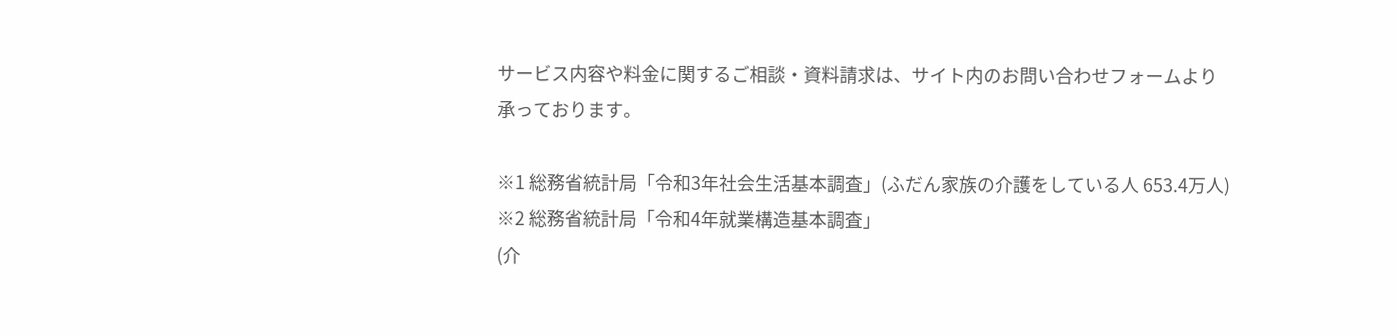サービス内容や料金に関するご相談・資料請求は、サイト内のお問い合わせフォームより
承っております。

※1 総務省統計局「令和3年社会生活基本調査」(ふだん家族の介護をしている人 653.4万人)
※2 総務省統計局「令和4年就業構造基本調査」
(介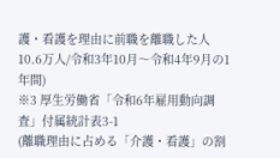護・看護を理由に前職を離職した人 10.6万人/令和3年10月〜令和4年9月の1年間)
※3 厚生労働省「令和6年雇用動向調査」付属統計表3-1
(離職理由に占める「介護・看護」の割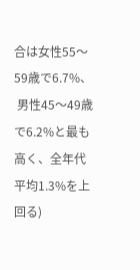合は女性55〜59歳で6.7%、
 男性45〜49歳で6.2%と最も高く、全年代平均1.3%を上回る)